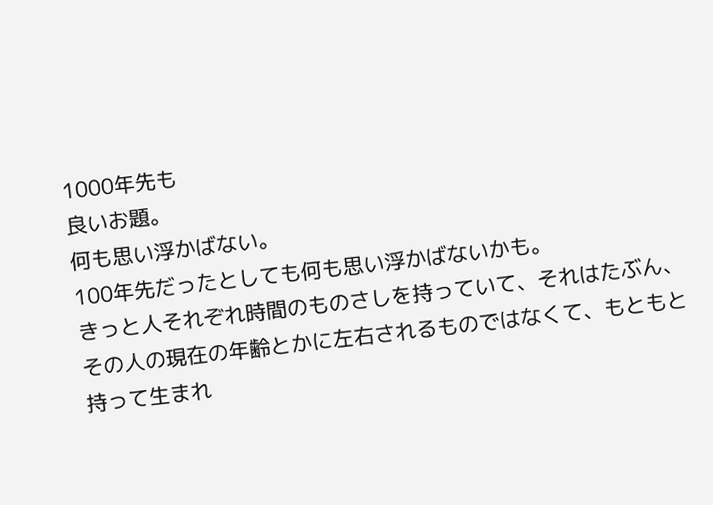1000年先も
良いお題。
何も思い浮かばない。
100年先だったとしても何も思い浮かばないかも。
きっと人それぞれ時間のものさしを持っていて、それはたぶん、その人の現在の年齢とかに左右されるものではなくて、もともと持って生まれ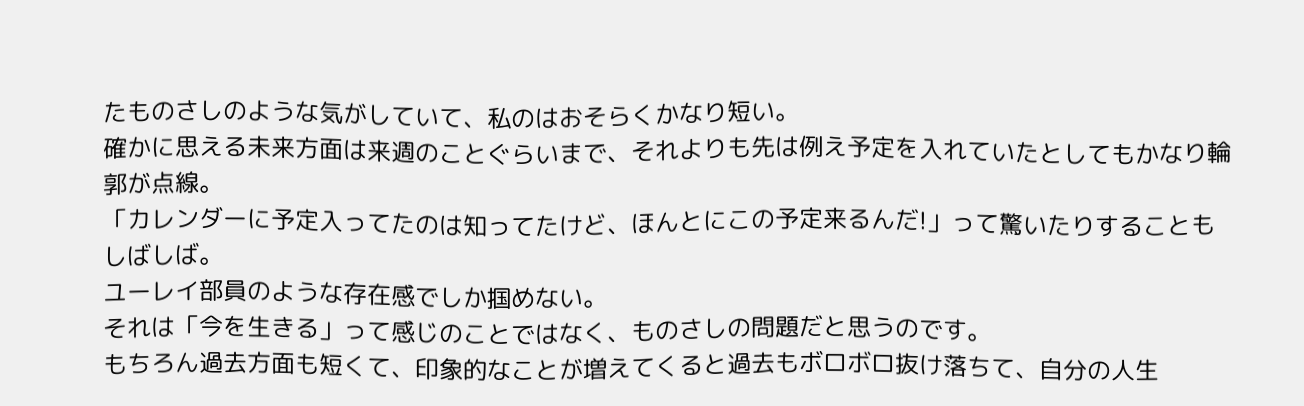たものさしのような気がしていて、私のはおそらくかなり短い。
確かに思える未来方面は来週のことぐらいまで、それよりも先は例え予定を入れていたとしてもかなり輪郭が点線。
「カレンダーに予定入ってたのは知ってたけど、ほんとにこの予定来るんだ!」って驚いたりすることもしばしば。
ユーレイ部員のような存在感でしか掴めない。
それは「今を生きる」って感じのことではなく、ものさしの問題だと思うのです。
もちろん過去方面も短くて、印象的なことが増えてくると過去もボロボロ抜け落ちて、自分の人生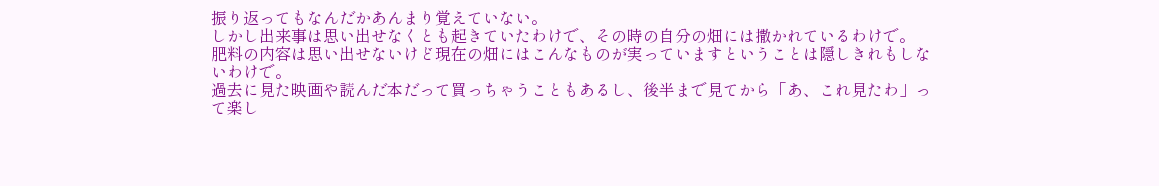振り返ってもなんだかあんまり覚えていない。
しかし出来事は思い出せなくとも起きていたわけで、その時の自分の畑には撒かれているわけで。
肥料の内容は思い出せないけど現在の畑にはこんなものが実っていますということは隠しきれもしないわけで。
過去に見た映画や読んだ本だって買っちゃうこともあるし、後半まで見てから「あ、これ見たわ」って楽し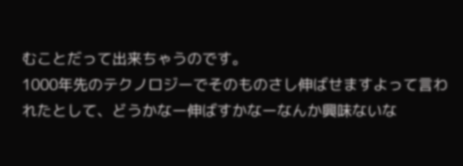むことだって出来ちゃうのです。
1000年先のテクノロジーでそのものさし伸ばせますよって言われたとして、どうかなー伸ばすかなーなんか興味ないな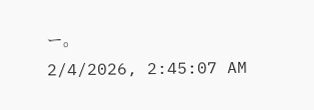ー。
2/4/2026, 2:45:07 AM